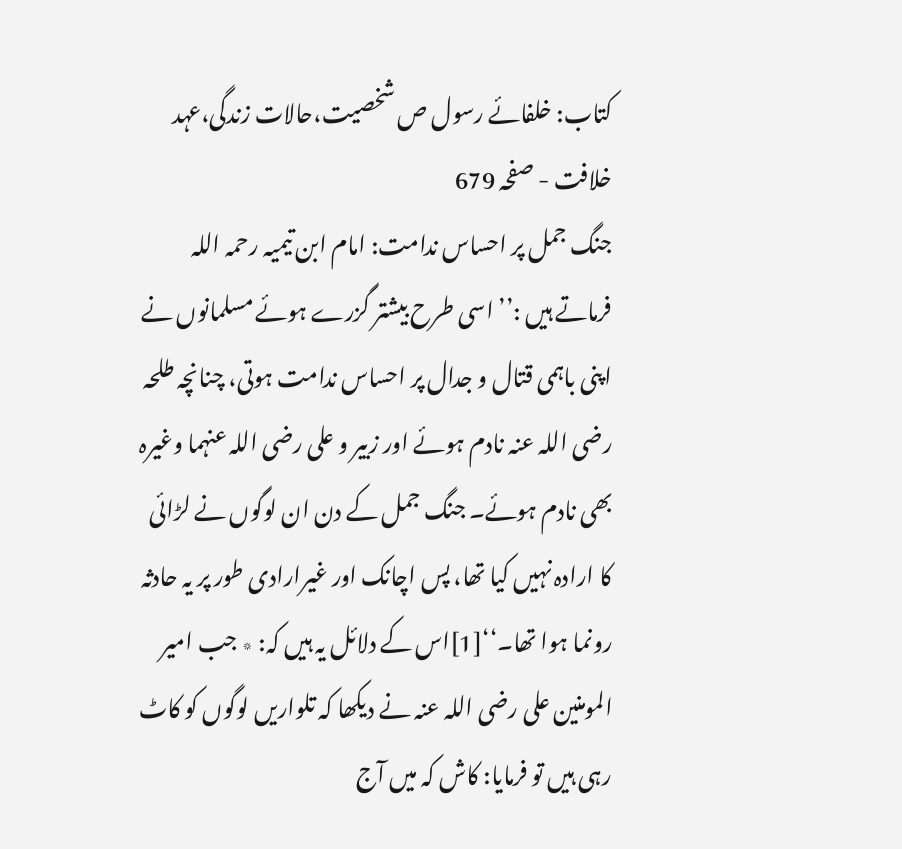کتاب: خلفائے رسول ص شخصیت،حالات زندگی،عہد خلافت - صفحہ 679
جنگ جمل پر احساس ندامت: امام ابن تیمیہ رحمہ اللہ فرماتے ہیں :’’ اسی طرح بیشتر گزرے ہوئے مسلمانوں نے اپنی باہمی قتال و جدال پر احساس ندامت ہوتی، چنانچہ طلحہ رضی اللہ عنہ نادم ہوئے اور زبیر و علی رضی اللہ عنہما وغیرہ بھی نادم ہوئے۔ جنگ جمل کے دن ان لوگوں نے لڑائی کا ارادہ نہیں کیا تھا، پس اچانک اور غیرارادی طور پر یہ حادثہ رونما ہوا تھا۔‘‘[1]اس کے دلائل یہ ہیں کہ: ٭ جب امیر المومنین علی رضی اللہ عنہ نے دیکھا کہ تلواریں لوگوں کو کاٹ رہی ہیں تو فرمایا: کاش کہ میں آج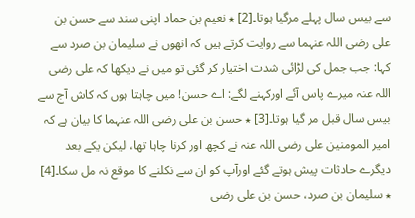سے بیس سال پہلے مرگیا ہوتا۔[2] ٭ نعیم بن حماد اپنی سند سے حسن بن علی رضی اللہ عنہما سے روایت کرتے ہیں کہ انھوں نے سلیمان بن صرد سے کہا: جب جمل کی لڑائی شدت اختیار کر گئی تو میں نے دیکھا کہ علی رضی اللہ عنہ میرے پاس آئے اورکہنے لگے: اے حسن! میں چاہتا ہوں کہ کاش آج سے بیس سال قبل مر گیا ہوتا۔[3] ٭ حسن بن علی رضی اللہ عنہما کا بیان ہے کہ امیر المومنین علی رضی اللہ عنہ نے کچھ اور کرنا چاہا تھا، لیکن یکے بعد دیگرے حادثات پیش ہوتے گئے اورآپ کو ان سے نکلنے کا موقع نہ مل سکا۔[4] ٭ سلیمان بن صرد، حسن بن علی رضی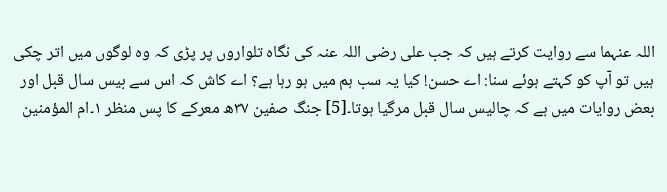اللہ عنہما سے روایت کرتے ہیں کہ جب علی رضی اللہ عنہ کی نگاہ تلواروں پر پڑی کہ وہ لوگوں میں اتر چکی ہیں تو آپ کو کہتے ہوئے سنا: اے حسن! کیا یہ سب ہم میں ہو رہا ہے؟ اے کاش کہ اس سے بیس سال قبل اور بعض روایات میں ہے کہ چالیس سال قبل مرگیا ہوتا۔[5] جنگ صفین ۳۷ھ معرکے کا پس منظر ۱۔ام المؤمنین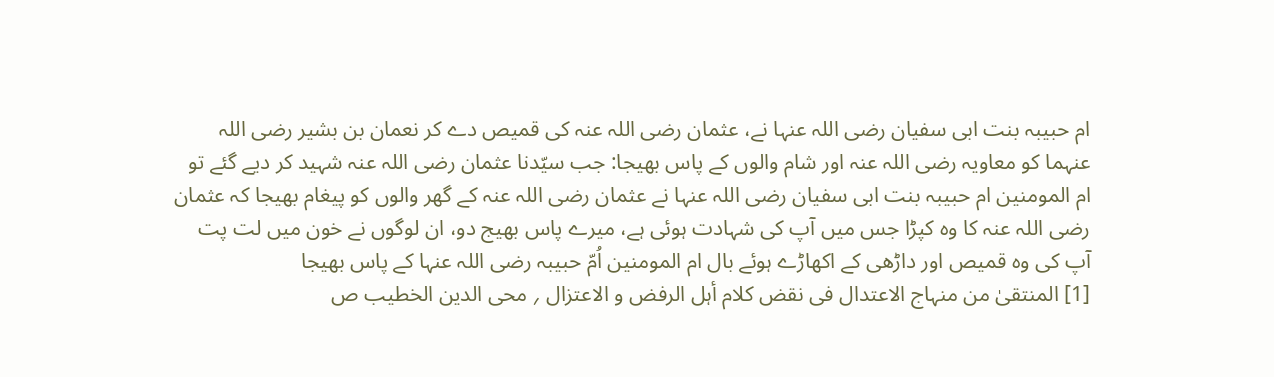ام حبیبہ بنت ابی سفیان رضی اللہ عنہا نے، عثمان رضی اللہ عنہ کی قمیص دے کر نعمان بن بشیر رضی اللہ عنہما کو معاویہ رضی اللہ عنہ اور شام والوں کے پاس بھیجا: جب سیّدنا عثمان رضی اللہ عنہ شہید کر دیے گئے تو ام المومنین ام حبیبہ بنت ابی سفیان رضی اللہ عنہا نے عثمان رضی اللہ عنہ کے گھر والوں کو پیغام بھیجا کہ عثمان رضی اللہ عنہ کا وہ کپڑا جس میں آپ کی شہادت ہوئی ہے، میرے پاس بھیج دو، ان لوگوں نے خون میں لت پت آپ کی وہ قمیص اور داڑھی کے اکھاڑے ہوئے بال ام المومنین اُمّ حبیبہ رضی اللہ عنہا کے پاس بھیجا
[1] المنتقیٰ من منہاج الاعتدال فی نقض کلام أہل الرفض و الاعتزال ؍ محی الدین الخطیب ص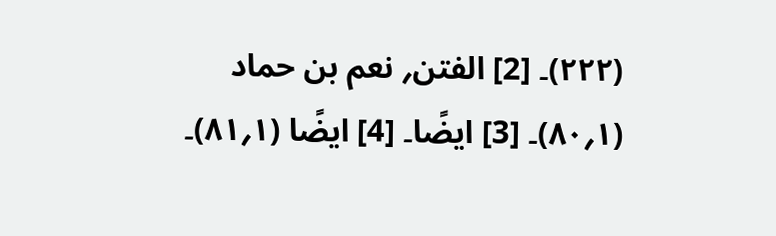(۲۲۲)۔ [2] الفتن؍ نعم بن حماد (۱؍۸۰)۔ [3] ایضًا۔ [4] ایضًا (۱؍۸۱)۔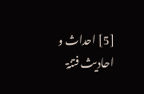[5] احداث و احادیث فتنۃ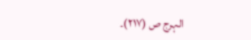الہرج ص (۲۱۷)۔